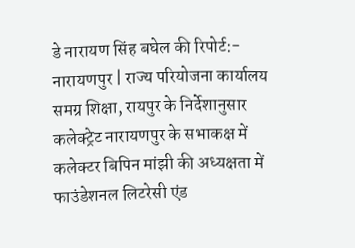डे नारायण सिंह बघेल की रिपोर्ट:-
नारायणपुर | राज्य परियोजना कार्यालय समग्र शिक्षा, रायपुर के निर्देशानुसार कलेक्ट्रेट नारायणपुर के सभाकक्ष में कलेक्टर बिपिन मांझी की अध्यक्षता में फाउंडेशनल लिटरेसी एंड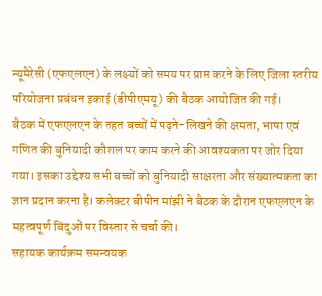न्यूमैरेसी (एफएलएन) के लक्ष्यों को समय पर प्राप्त करने के लिए जिला स्तरीय परियोजना प्रबंधन इकाई (डीपीएमयू) की बैठक आयोजित की गई।
बैठक में एफएलएन के तहत बच्चों में पढ़ने-लिखने की क्षमता, भाषा एवं गणित की बुनियादी कौशल पर काम करने की आवश्यकता पर जोर दिया गया। इसका उद्देश्य सभी बच्चों को बुनियादी साक्षरता और संख्यात्मकता का ज्ञान प्रदान करना है। कलेक्टर बीपीन मांझी ने बैठक के दौरान एफएलएन के महत्वपूर्ण बिंदुओं पर विस्तार से चर्चा की।
सहायक कार्यक्रम समन्वयक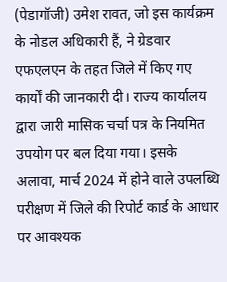(पेडागॉजी) उमेश रावत, जो इस कार्यक्रम के नोडल अधिकारी हैं, ने ग्रेडवार एफएलएन के तहत जिले में किए गए कार्यों की जानकारी दी। राज्य कार्यालय द्वारा जारी मासिक चर्चा पत्र के नियमित उपयोग पर बल दिया गया। इसके अलावा, मार्च 2024 में होने वाले उपलब्धि परीक्षण में जिले की रिपोर्ट कार्ड के आधार पर आवश्यक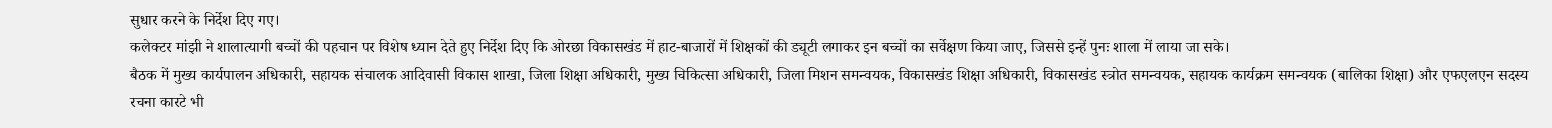सुधार करने के निर्देश दिए गए।
कलेक्टर मांझी ने शालात्यागी बच्चों की पहचान पर विशेष ध्यान देते हुए निर्देश दिए कि ओरछा विकासखंड में हाट-बाजारों में शिक्षकों की ड्यूटी लगाकर इन बच्चों का सर्वेक्षण किया जाए, जिससे इन्हें पुनः शाला में लाया जा सके।
बैठक में मुख्य कार्यपालन अधिकारी, सहायक संचालक आदिवासी विकास शाखा, जिला शिक्षा अधिकारी, मुख्य चिकित्सा अधिकारी, जिला मिशन समन्वयक, विकासखंड शिक्षा अधिकारी, विकासखंड स्त्रोत समन्वयक, सहायक कार्यक्रम समन्वयक (बालिका शिक्षा) और एफएलएन सदस्य रचना कारटे भी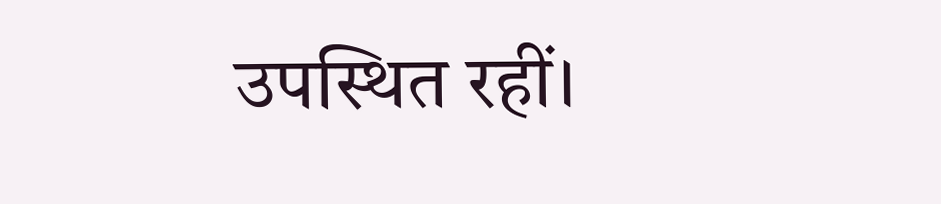उपस्थित रहीं।